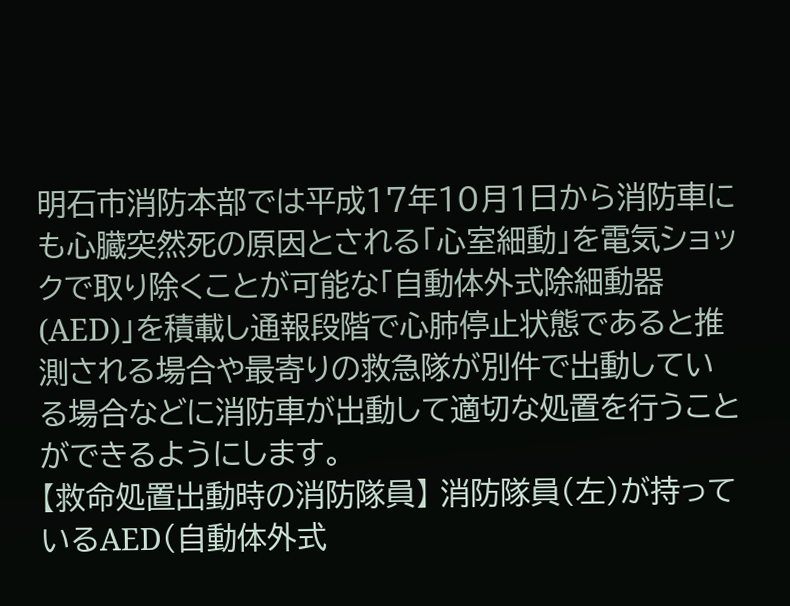明石市消防本部では平成17年10月1日から消防車にも心臓突然死の原因とされる「心室細動」を電気ショックで取り除くことが可能な「自動体外式除細動器(AED)」を積載し通報段階で心肺停止状態であると推測される場合や最寄りの救急隊が別件で出動している場合などに消防車が出動して適切な処置を行うことができるようにします。
【救命処置出動時の消防隊員】 消防隊員(左)が持っているAED(自動体外式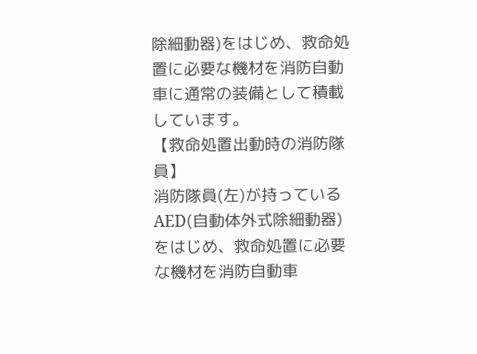除細動器)をはじめ、救命処置に必要な機材を消防自動車に通常の装備として積載しています。
【救命処置出動時の消防隊員】
消防隊員(左)が持っているAED(自動体外式除細動器)をはじめ、救命処置に必要な機材を消防自動車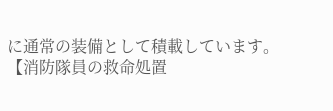に通常の装備として積載しています。
【消防隊員の救命処置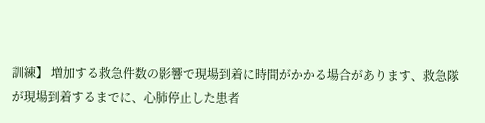訓練】 増加する救急件数の影響で現場到着に時間がかかる場合があります、救急隊が現場到着するまでに、心肺停止した患者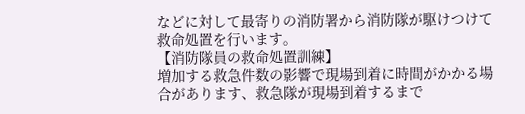などに対して最寄りの消防署から消防隊が駆けつけて救命処置を行います。
【消防隊員の救命処置訓練】
増加する救急件数の影響で現場到着に時間がかかる場合があります、救急隊が現場到着するまで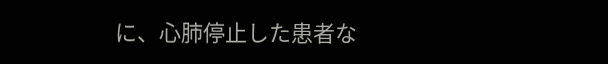に、心肺停止した患者な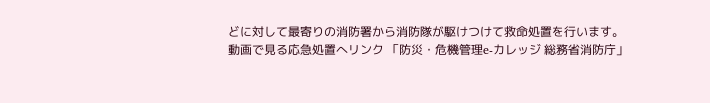どに対して最寄りの消防署から消防隊が駆けつけて救命処置を行います。
動画で見る応急処置へリンク 「防災・危機管理e-カレッジ 総務省消防庁」